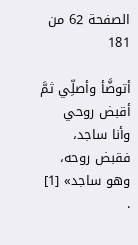الصفحة 62 من 181

أتوضَّأ وأصلِّي ثمَّ أقبض روحي وأنا ساجد، فقبض روحه، وهو ساجد» [1] .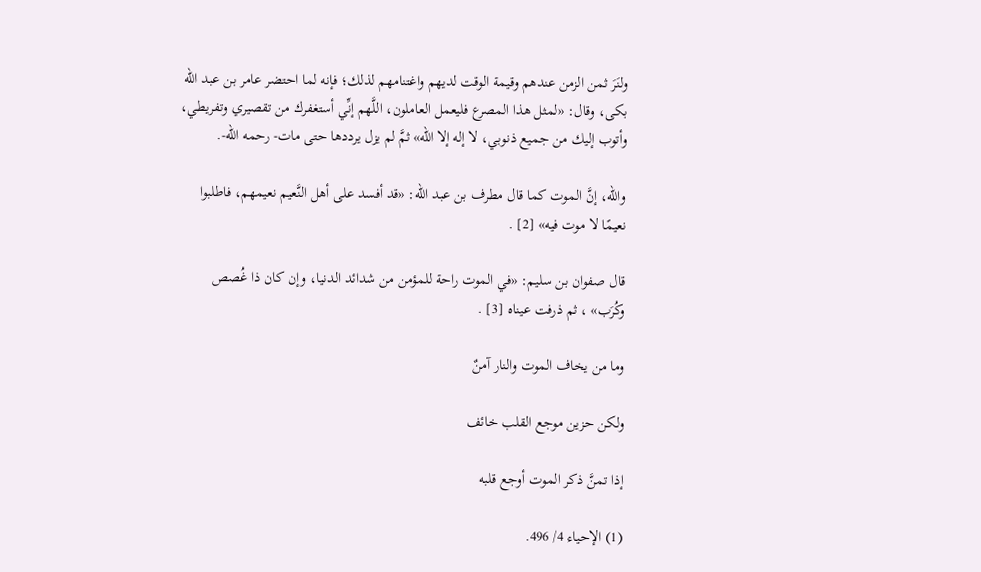ولنَرَ ثمن الزمن عندهم وقيمة الوقت لديهم واغتنامهم لذلك؛ فإنه لما احتضر عامر بن عبد الله بكى، وقال: «لمثل هذا المصرع فليعمل العاملون، اللَّهم إنِّي أستغفرك من تقصيري وتفريطي، وأتوب إليك من جميع ذنوبي، لا إله إلا الله» ثمَّ لم يزل يرددها حتى مات- رحمه الله-.

والله، إنَّ الموت كما قال مطرف بن عبد الله: «قد أفسد على أهل النَّعيم نعيمهم، فاطلبوا نعيمًا لا موت فيه» [2] .

قال صفوان بن سليم: «في الموت راحة للمؤمن من شدائد الدنيا، وإن كان ذا غُصص وكُرَب» ، ثم ذرفت عيناه [3] .

وما من يخاف الموت والنار آمنٌ

ولكن حزين موجع القلب خائف

إذا تمنَّ ذكر الموت أوجع قلبه

(1) الإحياء 4/ 496.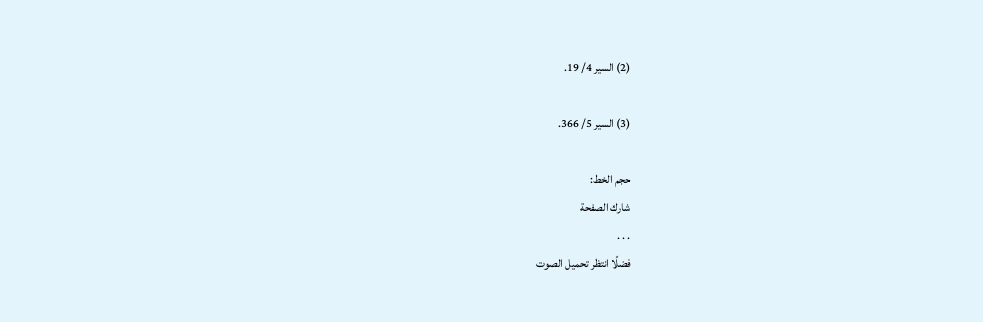(2) السير 4/ 19.

(3) السير 5/ 366.

حجم الخط:
شارك الصفحة
. . .
فضلًا انتظر تحميل الصوت